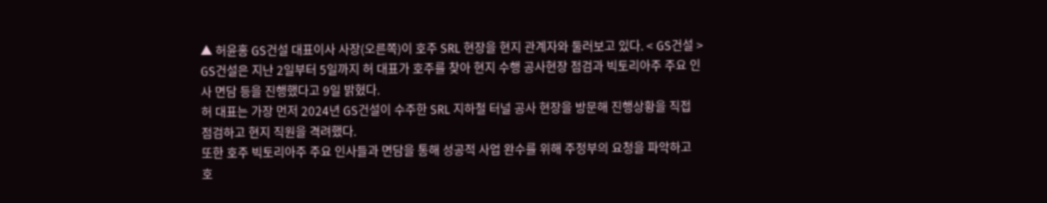▲ 허윤홍 GS건설 대표이사 사장(오른쪽)이 호주 SRL 현장을 현지 관계자와 둘러보고 있다. < GS건설 >
GS건설은 지난 2일부터 5일까지 허 대표가 호주를 찾아 현지 수행 공사현장 점검과 빅토리아주 주요 인사 면담 등을 진행했다고 9일 밝혔다.
허 대표는 가장 먼저 2024년 GS건설이 수주한 SRL 지하철 터널 공사 현장을 방문해 진행상황을 직접 점검하고 현지 직원을 격려했다.
또한 호주 빅토리아주 주요 인사들과 면담을 통해 성공적 사업 완수를 위해 주정부의 요청을 파악하고 호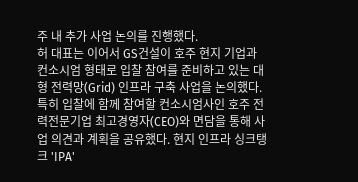주 내 추가 사업 논의를 진행했다.
허 대표는 이어서 GS건설이 호주 현지 기업과 컨소시엄 형태로 입찰 참여를 준비하고 있는 대형 전력망(Grid) 인프라 구축 사업을 논의했다.
특히 입찰에 함께 참여할 컨소시엄사인 호주 전력전문기업 최고경영자(CEO)와 면담을 통해 사업 의견과 계획을 공유했다. 현지 인프라 싱크탱크 'IPA'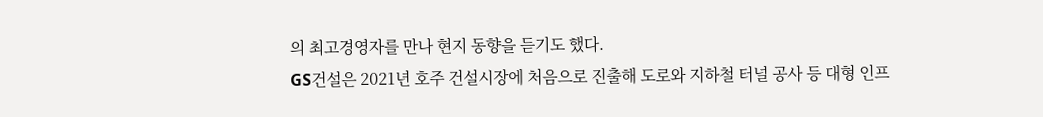의 최고경영자를 만나 현지 동향을 듣기도 했다.
GS건설은 2021년 호주 건설시장에 처음으로 진출해 도로와 지하철 터널 공사 등 대형 인프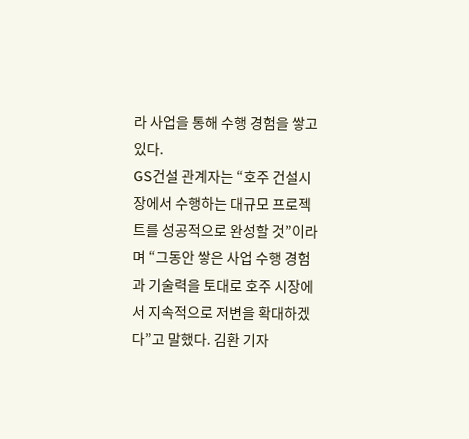라 사업을 통해 수행 경험을 쌓고 있다.
GS건설 관계자는 “호주 건설시장에서 수행하는 대규모 프로젝트를 성공적으로 완성할 것”이라며 “그동안 쌓은 사업 수행 경험과 기술력을 토대로 호주 시장에서 지속적으로 저변을 확대하겠다”고 말했다. 김환 기자